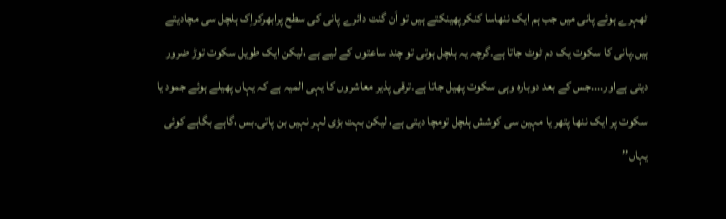ٹھہرے ہوئے پانی میں جب ہم ایک ننھاسا کنکرپھینکتے ہیں تو اَن گنت دائرے پانی کی سطح پرابھرکراِک ہلچل سی مچادیتے ہیں۔پانی کا سکوت یک دم ٹوٹ جاتا ہے۔گرچہ یہ ہلچل ہوتی تو چند ساعتوں کے لیے ہے ،لیکن ایک طویل سکوت توڑ ضرور دیتی ہےاور....جس کے بعد دوبارہ وہی سکوت پھیل جاتا ہے۔ترقی پذیر معاشروں کا یہی المیہ ہے کہ یہاں پھیلے ہوئے جمود یا سکوت پر ایک ننھا پتھر یا مہین سی کوشش ہلچل تومچا دیتی ہے، لیکن بہت بڑی لہر نہیں بن پاتی۔بس ،گاہے بگاہے کوئی یہاں’’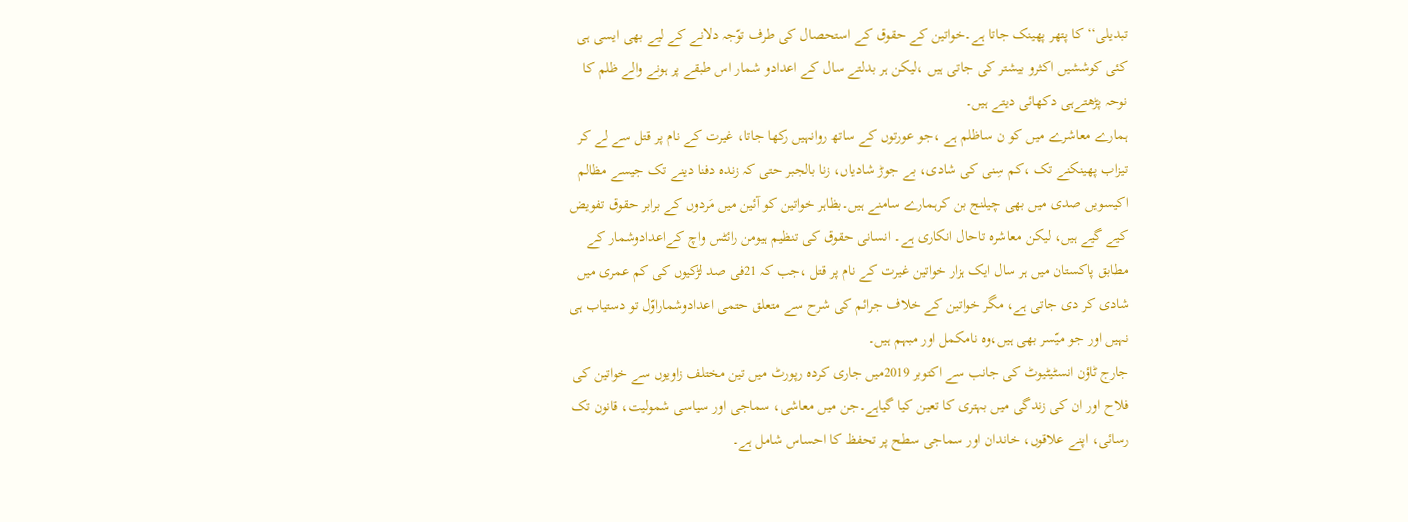تبدیلی‘‘ کا پتھر پھینک جاتا ہے۔خواتین کے حقوق کے استحصال کی طرف توّجہ دلانے کے لیے بھی ایسی ہی کئی کوششیں اکثرو بیشتر کی جاتی ہیں ،لیکن ہر بدلتے سال کے اعدادو شمار اس طبقے پر ہونے والے ظلم کا نوحہ پڑھتےہی دکھائی دیتے ہیں۔
ہمارے معاشرے میں کو ن ساظلم ہے ،جو عورتوں کے ساتھ روانہیں رکھا جاتا، غیرت کے نام پر قتل سے لے کر تیزاب پھینکنے تک ،کم سِنی کی شادی، بے جوڑ شادیاں، زنا بالجبر حتی کہ زندہ دفنا دینے تک جیسے مظالم اکیسویں صدی میں بھی چیلنج بن کرہمارے سامنے ہیں۔بظاہر خواتین کو آئین میں مَردوں کے برابر حقوق تفویض کیے گیے ہیں، لیکن معاشرہ تاحال انکاری ہے۔ انسانی حقوق کی تنظیم ہیومن رائٹس واچ کےاعدادوشمار کے مطابق پاکستان میں ہر سال ایک ہزار خواتین غیرت کے نام پر قتل ،جب کہ 21فی صد لڑکیوں کی کم عمری میں شادی کر دی جاتی ہے، مگر خواتین کے خلاف جرائم کی شرح سے متعلق حتمی اعدادوشماراوّل تو دستیاب ہی نہیں اور جو میّسر بھی ہیں،وہ نامکمل اور مبہم ہیں۔
جارج ٹاؤن انسٹیٹیوٹ کی جانب سے اکتوبر 2019میں جاری کردہ رپورٹ میں تین مختلف زاویوں سے خواتین کی فلاح اور ان کی زندگی میں بہتری کا تعین کیا گیاہے۔جن میں معاشی، سماجی اور سیاسی شمولیت، قانون تک رسائی، اپنے علاقوں، خاندان اور سماجی سطح پر تحفظ کا احساس شامل ہے۔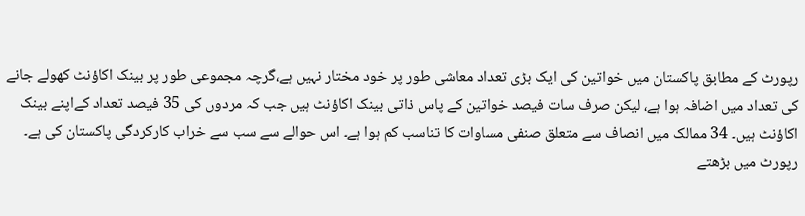رپورٹ کے مطابق پاکستان میں خواتین کی ایک بڑی تعداد معاشی طور پر خود مختار نہیں ہے،گرچہ مجموعی طور پر بینک اکاؤنٹ کھولے جانے کی تعداد میں اضافہ ہوا ہے، لیکن صرف سات فیصد خواتین کے پاس ذاتی بینک اکاؤنٹ ہیں جب کہ مردوں کی 35 فیصد تعداد کےاپنے بینک اکاؤنٹ ہیں۔ 34 ممالک میں انصاف سے متعلق صنفی مساوات کا تناسب کم ہوا ہے۔ اس حوالے سے سب سے خراب کارکردگی پاکستان کی ہے۔
رپورٹ میں بڑھتے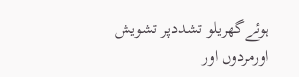ہوئےگھریلو تشددپر تشویش اورمردوں اور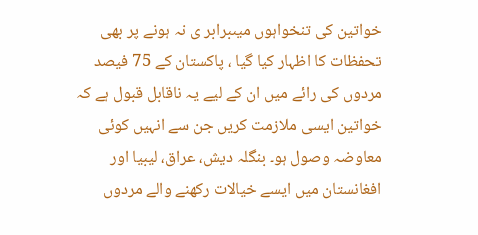خواتین کی تنخواہوں میںبرابر ی نہ ہونے پر بھی تحفظات کا اظہار کیا گیا ، پاکستان کے 75 فیصد مردوں کی رائے میں ان کے لیے یہ ناقابل قبول ہے کہ خواتین ایسی ملازمت کریں جن سے انہیں کوئی معاوضہ وصول ہو۔ بنگلہ دیش، عراق، لیبیا اور افغانستان میں ایسے خیالات رکھنے والے مردوں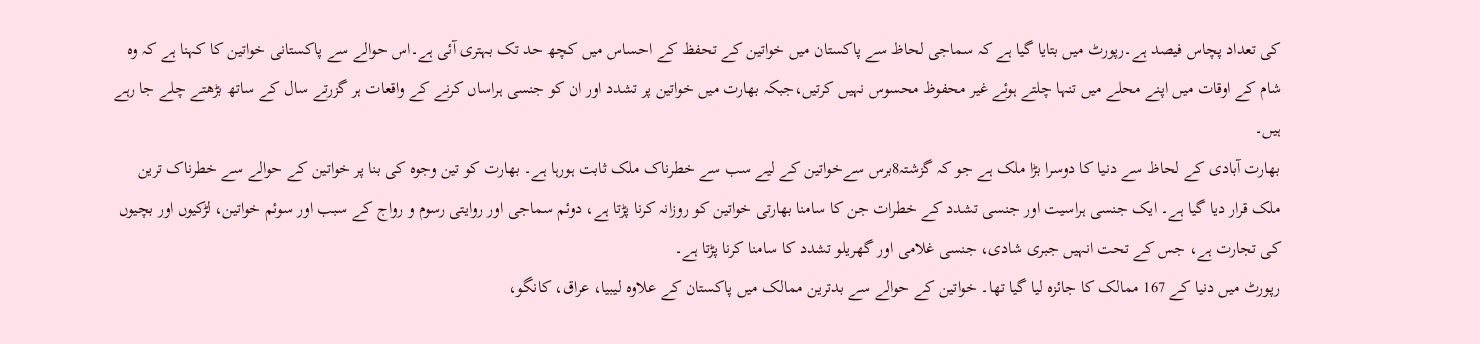کی تعداد پچاس فیصد ہے۔رپورٹ میں بتایا گیا ہے کہ سماجی لحاظ سے پاکستان میں خواتین کے تحفظ کے احساس میں کچھ حد تک بہتری آئی ہے۔اس حوالے سے پاکستانی خواتین کا کہنا ہے کہ وہ شام کے اوقات میں اپنے محلے میں تنہا چلتے ہوئے غیر محفوظ محسوس نہیں کرتیں،جبکہ بھارت میں خواتین پر تشدد اور ان کو جنسی ہراساں کرنے کے واقعات ہر گزرتے سال کے ساتھ بڑھتے چلے جا رہے ہیں۔
بھارت آبادی کے لحاظ سے دنیا کا دوسرا بڑا ملک ہے جو کہ گزشتہ8برس سےخواتین کے لیے سب سے خطرناک ملک ثابت ہورہا ہے۔ بھارت کو تین وجوہ کی بنا پر خواتین کے حوالے سے خطرناک ترین ملک قرار دیا گیا ہے۔ ایک جنسی ہراسیت اور جنسی تشدد کے خطرات جن کا سامنا بھارتی خواتین کو روزانہ کرنا پڑتا ہے، دوئم سماجی اور روایتی رسوم و رواج کے سبب اور سوئم خواتین، لڑکیوں اور بچیوں کی تجارت ہے، جس کے تحت انہیں جبری شادی، جنسی غلامی اور گھریلو تشدد کا سامنا کرنا پڑتا ہے۔
رپورٹ میں دنیا کے 167 ممالک کا جائزہ لیا گیا تھا۔ خواتین کے حوالے سے بدترین ممالک میں پاکستان کے علاوہ لیبیا، عراق، کانگو،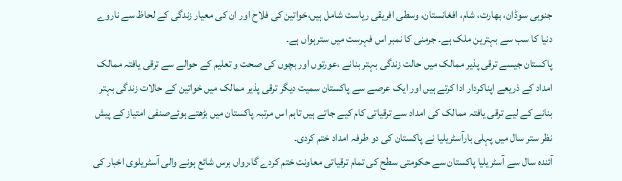جنوبی سوڈان، بھارت، شام، افغانستان، وسطی افریقی ریاست شامل ہیں،خواتین کی فلاح اور ان کی معیار زندگی کے لحاظ سے ناروے دنیا کا سب سے بہترین ملک ہے۔ جرمنی کا نمبر اس فہرست میں سترہواں ہے۔
پاکستان جیسے ترقی پذیر ممالک میں حالت زندگی بہتر بنانے ،عورتوں اور بچوں کی صحت و تعلیم کے حوالے سے ترقی یافتہ ممالک امداد کے ذریعے اپناکردار ادا کرتے ہیں اور ایک عرصے سے پاکستان سمیت دیگر ترقی پذیر ممالک میں خواتین کے حالات زندگی بہتر بنانے کے لیے ترقی یافتہ ممالک کی امداد سے ترقیاتی کام کیے جاتے ہیں تاہم اس مرتبہ پاکستان میں بڑھتے ہوئےصنفی امتیاز کے پیش نظر ستر سال میں پہلی بارآسٹریلیا نے پاکستان کی دو طرفہ امداد ختم کردی۔
آئندہ سال سے آسٹریلیا پاکستان سے حکومتی سطح کی تمام ترقیاتی معاونت ختم کردے گا،رواں برس شائع ہونے والی آسٹریلوی اخبار کی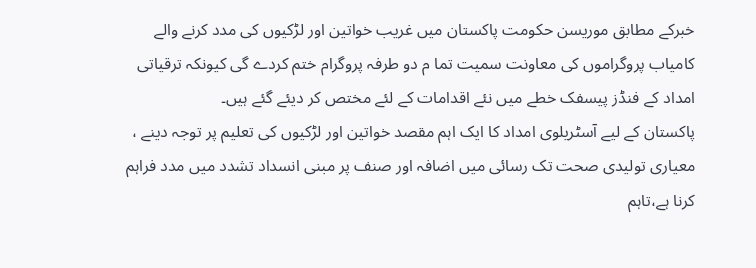خبرکے مطابق موریسن حکومت پاکستان میں غریب خواتین اور لڑکیوں کی مدد کرنے والے کامیاب پروگراموں کی معاونت سمیت تما م دو طرفہ پروگرام ختم کردے گی کیونکہ ترقیاتی امداد کے فنڈز پیسفک خطے میں نئے اقدامات کے لئے مختص کر دیئے گئے ہیں۔
پاکستان کے لیے آسٹریلوی امداد کا ایک اہم مقصد خواتین اور لڑکیوں کی تعلیم پر توجہ دینے ، معیاری تولیدی صحت تک رسائی میں اضافہ اور صنف پر مبنی انسداد تشدد میں مدد فراہم کرنا ہے،تاہم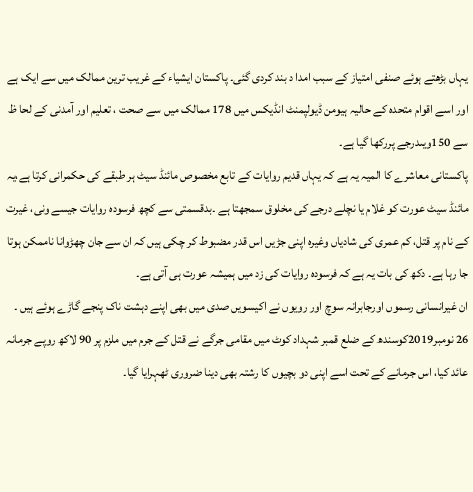یہاں بڑھتے ہوئے صنفی امتیاز کے سبب امدا د بند کردی گئی۔ پاکستان ایشیاء کے غریب ترین ممالک میں سے ایک ہے اور اسے اقوام متحدہ کے حالیہ ہیومن ڈیولپمنٹ انڈیکس میں 178 ممالک میں سے صحت ، تعلیم اور آمدنی کے لحا ظ سے 150ویںدرجے پررکھا گیا ہے۔
پاکستانی معاشرے کا المیہ یہ ہے کہ یہاں قدیم روایات کے تابع مخصوص مائنڈ سیٹ ہر طبقے کی حکمرانی کرتا ہے،یہ مائنڈ سیٹ عورت کو غلام یا نچلے درجے کی مخلوق سمجھتا ہے ۔بدقسمتی سے کچھ فرسودہ روایات جیسے ونی، غیرت کے نام پر قتل، کم عمری کی شادیاں وغیرہ اپنی جڑیں اس قدر مضبوط کر چکی ہیں کہ ان سے جان چھڑوانا ناممکن ہوتا جا رہا ہے۔ دکھ کی بات یہ ہے کہ فرسودہ روایات کی زد میں ہمیشہ عورت ہی آتی ہے۔
ان غیرانسانی رسموں اورجابرانہ سوچ اور رویوں نے اکیسویں صدی میں بھی اپنے دہشت ناک پنجے گاڑے ہوئے ہیں ۔ 26 نومبر2019کوسندھ کے ضلع قمبر شہداد کوٹ میں مقامی جرگے نے قتل کے جرم میں ملزم پر 90 لاکھ روپے جرمانہ عائد کیا، اس جرمانے کے تحت اسے اپنی دو بچیوں کا رشتہ بھی دینا ضروری ٹھہرایا گیا۔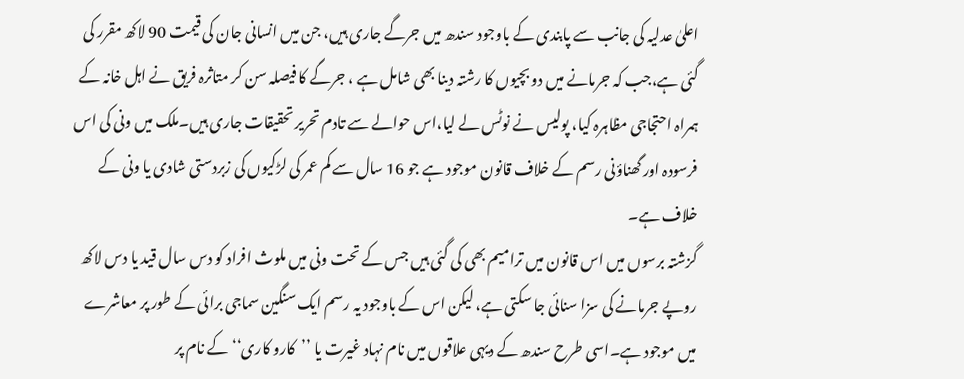اعلیٰ عدلیہ کی جانب سے پابندی کے باوجود سندھ میں جرگے جاری ہیں، جن میں انسانی جان کی قیمت 90 لاکھ مقرر کی گئی ہے،جب کہ جرمانے میں دو بچیوں کا رشتہ دینا بھی شامل ہے ، جرگے کا فیصلہ سن کر متاثرہ فریق نے اہل خانہ کے ہمراہ احتجاجی مظاہرہ کیا، پولیس نے نوٹس لے لیا،اس حوالے سے تادم تحریر تحقیقات جاری ہیں۔ملک میں ونی کی اس فرسودہ اور گھناؤنی رسم کے خلاف قانون موجود ہے جو 16 سال سے کم عمر کی لڑکیوں کی زبردستی شادی یا ونی کے خلاف ہے۔
گزشتہ برسوں میں اس قانون میں ترامیم بھی کی گئی ہیں جس کے تحت ونی میں ملوث افراد کو دس سال قید یا دس لاکھ روپے جرمانے کی سزا سنائی جا سکتی ہے، لیکن اس کے باوجود یہ رسم ایک سنگین سماجی برائی کے طور پر معاشرے میں موجود ہے۔اسی طرح سندھ کے دیہی علاقوں میں نام نہاد غیرت یا ’’کارو کاری‘‘ کے نام پر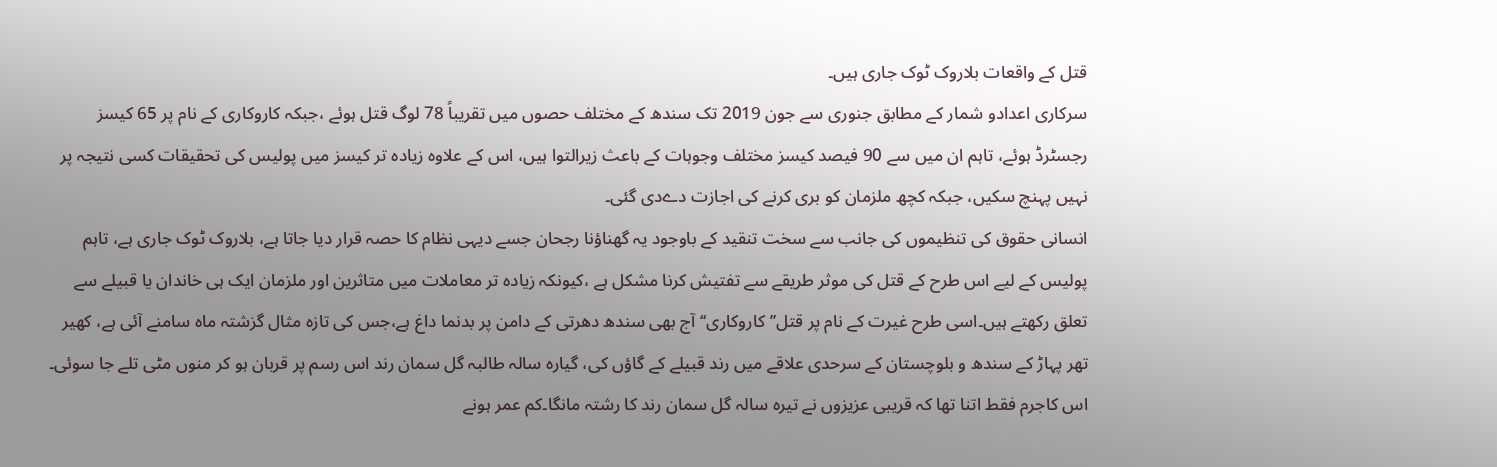قتل کے واقعات بلاروک ٹوک جاری ہیں۔
سرکاری اعدادو شمار کے مطابق جنوری سے جون 2019 تک سندھ کے مختلف حصوں میں تقریباً 78 لوگ قتل ہوئے ،جبکہ کاروکاری کے نام پر 65 کیسز رجسٹرڈ ہوئے، تاہم ان میں سے 90 فیصد کیسز مختلف وجوہات کے باعث زیرالتوا ہیں، اس کے علاوہ زیادہ تر کیسز میں پولیس کی تحقیقات کسی نتیجہ پر نہیں پہنچ سکیں، جبکہ کچھ ملزمان کو بری کرنے کی اجازت دےدی گئی۔
انسانی حقوق کی تنظیموں کی جانب سے سخت تنقید کے باوجود یہ گھناؤنا رجحان جسے دیہی نظام کا حصہ قرار دیا جاتا ہے، بلاروک ٹوک جاری ہے، تاہم پولیس کے لیے اس طرح کے قتل کی موثر طریقے سے تفتیش کرنا مشکل ہے ،کیونکہ زیادہ تر معاملات میں متاثرین اور ملزمان ایک ہی خاندان یا قبیلے سے تعلق رکھتے ہیں۔اسی طرح غیرت کے نام پر قتل’’کاروکاری‘‘آج بھی سندھ دھرتی کے دامن پر بدنما داغ ہے،جس کی تازہ مثال گزشتہ ماہ سامنے آئی ہے، کھیر تھر پہاڑ کے سندھ و بلوچستان کے سرحدی علاقے میں رند قبیلے کے گاؤں کی، گیارہ سالہ طالبہ گل سمان رند اس رسم پر قربان ہو کر منوں مٹی تلے جا سوئی۔
اس کاجرم فقط اتنا تھا کہ قریبی عزیزوں نے تیرہ سالہ گل سمان رند کا رشتہ مانگا۔کم عمر ہونے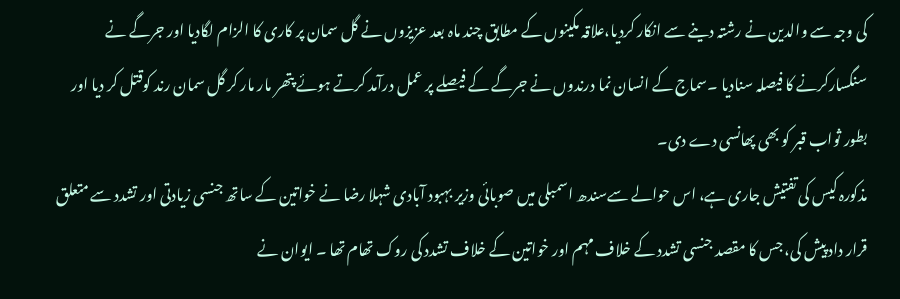کی وجہ سے والدین نے رشتہ دینے سے انکار کردیا،علاقہ مکینوں کے مطابق چند ماہ بعد عزیزوں نے گل سمان پر کاری کا الزام لگادیا اور جرگے نے سنگسارکرنے کا فیصلہ سنادیا ۔سماج کے انسان نما درندوں نے جرگے کے فیصلے پر عمل درآمد کرتے ہوئے پتھر مار مار کر گل سمان رند کوقتل کر دیا اور بطور ثواب قبر کو بھی پھانسی دے دی۔
مذکورہ کیس کی تفتیش جاری ہے، اس حوالے سےسندھ اسمبلی میں صوبائی وزیر بہبود آبادی شہلا رضا نے خواتین کے ساتھ جنسی زیادتی اور تشدد سے متعلق قرار داد پیش کی، جس کا مقصد جنسی تشدد کے خلاف مہم اور خواتین کے خلاف تشدد کی روک تھام تھا ۔ ایوان نے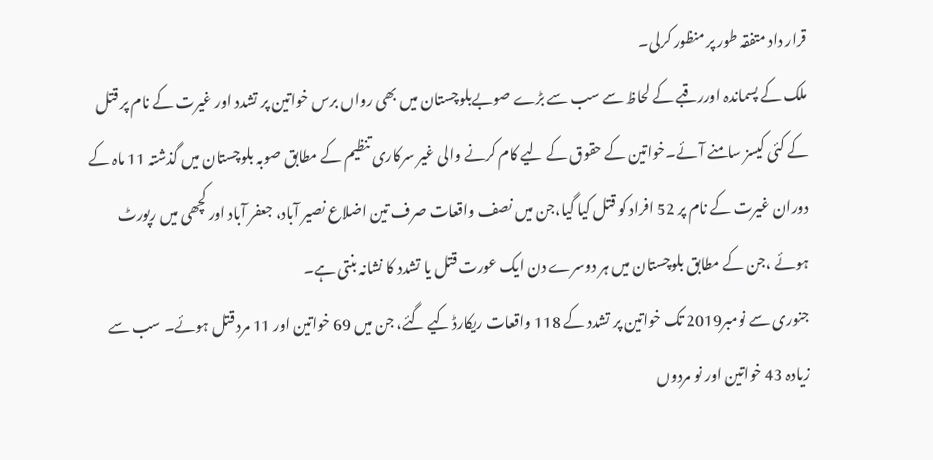قرار داد متفقہ طور پر منظور کرلی۔
ملک کے پسماندہ اوررقبے کے لحاظ سے سب سے بڑے صوبےبلوچستان میں بھی رواں برس خواتین پر تشدد اور غیرت کے نام پر قتل کے کئی کیسز سامنے آئے۔خواتین کے حقوق کے لیے کام کرنے والی غیر سرکاری تنظیم کے مطابق صوبہ بلوچستان میں گذشتہ 11 ماہ کے دوران غیرت کے نام پر 52 افراد کو قتل کیا گیا،جن میں نصف واقعات صرف تین اضلاع نصیر آباد، جعفر آباد اور کچھی میں رپورٹ ہوئے ،جن کے مطابق بلوچستان میں ہر دوسرے دن ایک عورت قتل یا تشدد کا نشانہ بنتی ہے۔
جنوری سے نومبر2019 تک خواتین پر تشدد کے 118 واقعات ریکارڈ کیے گئے، جن میں 69 خواتین اور 11 مرد قتل ہوئے۔ سب سے زیادہ 43 خواتین اور نو مردوں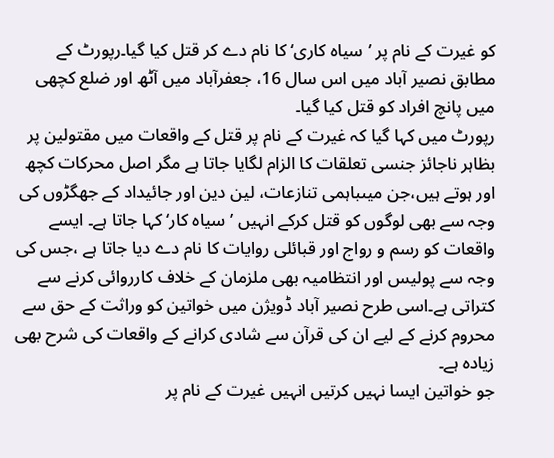کو غیرت کے نام پر ’سیاہ کاری‘ کا نام دے کر قتل کیا گیا۔رپورٹ کے مطابق نصیر آباد میں اس سال 16، جعفرآباد میں آٹھ اور ضلع کچھی میں پانچ افراد کو قتل کیا گیا۔
رپورٹ میں کہا گیا کہ غیرت کے نام پر قتل کے واقعات میں مقتولین پر بظاہر ناجائز جنسی تعلقات کا الزام لگایا جاتا ہے مگر اصل محرکات کچھ اور ہوتے ہیں،جن میںباہمی تنازعات، لین دین اور جائیداد کے جھگڑوں کی وجہ سے بھی لوگوں کو قتل کرکے انہیں ’سیاہ کار‘ کہا جاتا ہے۔ ایسے واقعات کو رسم و رواج اور قبائلی روایات کا نام دے دیا جاتا ہے ،جس کی وجہ سے پولیس اور انتظامیہ بھی ملزمان کے خلاف کارروائی کرنے سے کتراتی ہے۔اسی طرح نصیر آباد ڈویژن میں خواتین کو وراثت کے حق سے محروم کرنے کے لیے ان کی قرآن سے شادی کرانے کے واقعات کی شرح بھی زیادہ ہے۔
جو خواتین ایسا نہیں کرتیں انہیں غیرت کے نام پر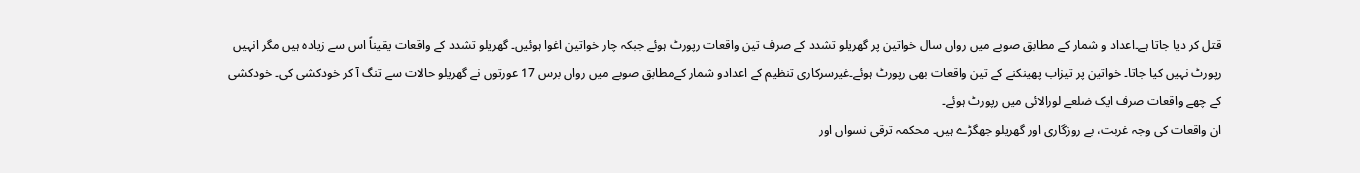قتل کر دیا جاتا ہے۔اعداد و شمار کے مطابق صوبے میں رواں سال خواتین پر گھریلو تشدد کے صرف تین واقعات رپورٹ ہوئے جبکہ چار خواتین اغوا ہوئیں۔ گھریلو تشدد کے واقعات یقیناً اس سے زیادہ ہیں مگر انہیں رپورٹ نہیں کیا جاتا۔ خواتین پر تیزاب پھینکنے کے تین واقعات بھی رپورٹ ہوئے۔غیرسرکاری تنظیم کے اعدادو شمار کےمطابق صوبے میں رواں برس 17 عورتوں نے گھریلو حالات سے تنگ آ کر خودکشی کی۔ خودکشی کے چھے واقعات صرف ایک ضلعے لورالائی میں رپورٹ ہوئے۔
ان واقعات کی وجہ غربت، بے روزگاری اور گھریلو جھگڑے ہیں۔ محکمہ ترقی نسواں اور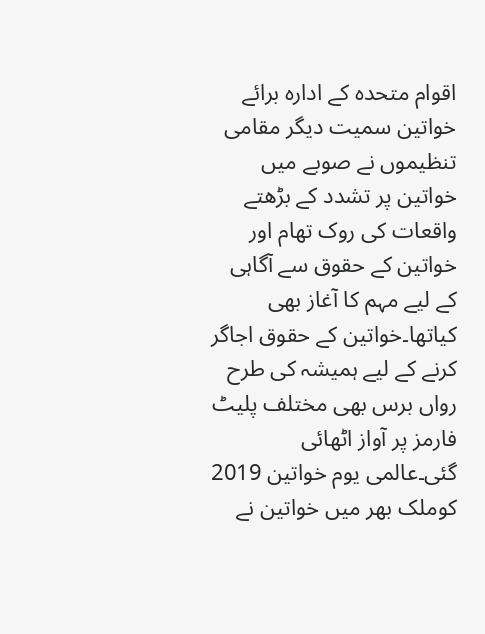اقوام متحدہ کے ادارہ برائے خواتین سمیت دیگر مقامی تنظیموں نے صوبے میں خواتین پر تشدد کے بڑھتے واقعات کی روک تھام اور خواتین کے حقوق سے آگاہی کے لیے مہم کا آغاز بھی کیاتھا۔خواتین کے حقوق اجاگر کرنے کے لیے ہمیشہ کی طرح رواں برس بھی مختلف پلیٹ فارمز پر آواز اٹھائی گئی۔عالمی یوم خواتین 2019 کوملک بھر میں خواتین نے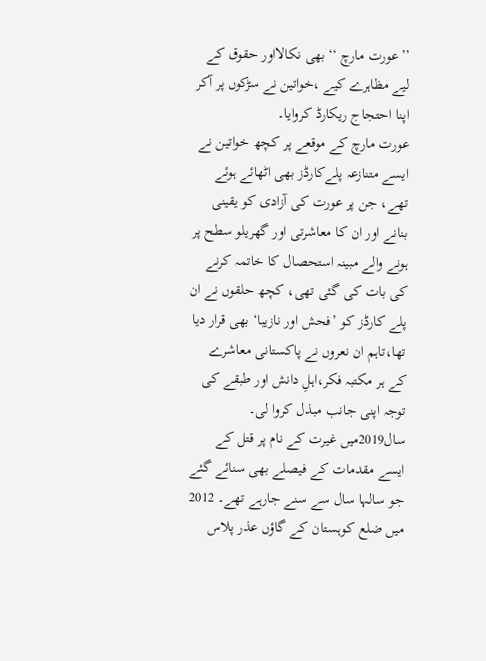’’عورت مارچ ‘‘بھی نکالااور حقوق کے لیے مظاہرے کیے ،خواتین نے سڑکوں پر آکر اپنا احتجاج ریکارڈ کروایا۔
عورت مارچ کے موقعے پر کچھ خواتین نے ایسے متنازعہ پلےکارڈز بھی اٹھائے ہوئے تھے، جن پر عورت کی آزادی کو یقینی بنانے اور ان کا معاشرتی اور گھریلو سطح پر ہونے والے مبینہ استحصال کا خاتمہ کرنے کی بات کی گئی تھی، کچھ حلقوں نے ان پلے کارڈز کو ’فحش اور نازیبا‘ بھی قرار دیا تھا،تاہم ان نعروں نے پاکستانی معاشرے کے ہر مکتبہ فکر،اہلِ دانش اور طبقے کی توجہ اپنی جانب مبذل کروا لی۔
سال2019میں غیرت کے نام پر قتل کے ایسے مقدمات کے فیصلے بھی سنائے گئے جو سالہا سال سے سنے جارہے تھے۔ 2012 میں ضلع کوہستان کے گاؤں عذر پلاس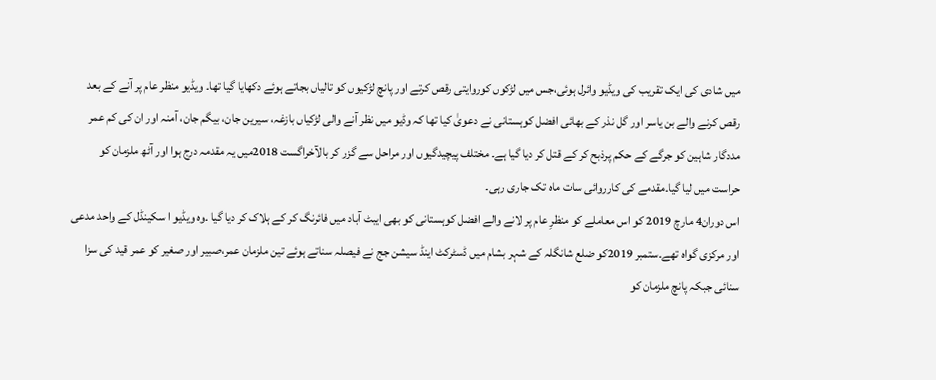میں شادی کی ایک تقریب کی ویڈیو وائرل ہوئی،جس میں لڑکوں کوروایتی رقص کرتے اور پانچ لڑکیوں کو تالیاں بجاتے ہوئے دکھایا گیا تھا۔ ویڈیو منظر عام پر آنے کے بعد رقص کرنے والے بن یاسر اور گل نذر کے بھائی افضل کوہستانی نے دعویٰ کیا تھا کہ وڈیو میں نظر آنے والی لڑکیاں بازغہ، سیرین جان، بیگم جان، آمنہ اور ان کی کم عمر مددگار شاہین کو جرگے کے حکم پرذبح کر کے قتل کر دیا گیا ہے۔ مختلف پیچیدگیوں اور مراحل سے گزر کر بالآخراگست 2018میں یہ مقدمہ درج ہوا اور آٹھ ملزمان کو حراست میں لیا گیا۔مقدمے کی کارروائی سات ماہ تک جاری رہی۔
اس دوران4 مارچ 2019 کو اس معاملے کو منظرِ عام پر لانے والے افضل کوہستانی کو بھی ایبٹ آباد میں فائرنگ کر کے ہلاک کر دیا گیا ۔وہ ویڈیو ا سکینڈل کے واحد مدعی اور مرکزی گواہ تھے۔ستمبر 2019کو ضلع شانگلہ کے شہر بشام میں ڈسٹرکٹ اینڈ سیشن جج نے فیصلہ سناتے ہوئے تین ملزمان عمر،صبیر اور صغیر کو عمر قید کی سزا سنائی جبکہ پانچ ملزمان کو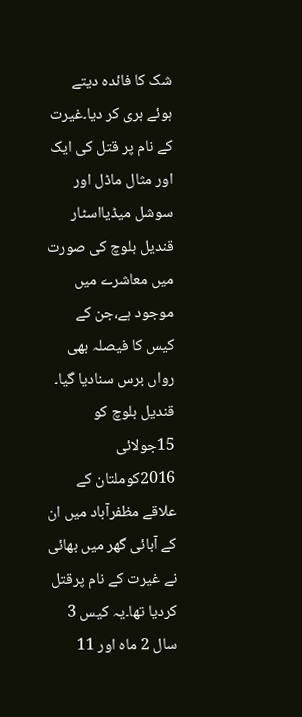شک کا فائدہ دیتے ہوئے بری کر دیا۔غیرت کے نام پر قتل کی ایک اور مثال ماڈل اور سوشل میڈیااسٹار قندیل بلوچ کی صورت میں معاشرے میں موجود ہے،جن کے کیس کا فیصلہ بھی رواں برس سنادیا گیا۔
قندیل بلوچ کو 15جولائی 2016کوملتان کے علاقے مظفرآباد میں ان کے آبائی گھر میں بھائی نے غیرت کے نام پرقتل کردیا تھا۔یہ کیس 3 سال 2 ماہ اور 11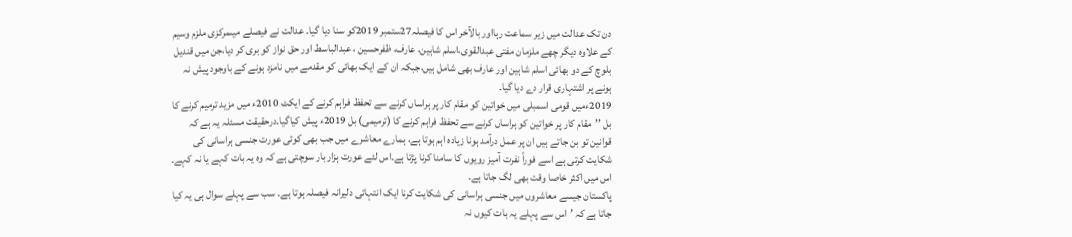دن تک عدالت میں زیر سماعت رہااور بالآخر اس کا فیصلہ27ستمبر 2019کو سنا دیا گیا۔ عدالت نے فیصلے میںمرکزی ملزم وسیم کے علاوہ دیگر چھے ملزمان مفتی عبدالقوی،اسلم شاہین، عارف، ظفرحسین ، عبدالباسط اور حق نواز کو بری کر دیا،جن میں قندیل بلوچ کے دو بھائی اسلم شاہین اور عارف بھی شامل ہیں،جبکہ ان کے ایک بھائی کو مقدمے میں نامزد ہونے کے باوجود پیش نہ ہونے پر اشتہاری قرار دے دیا گیا۔
2019ءمیں قومی اسمبلی میں خواتین کو مقام کار پر ہراساں کرنے سے تحفظ فراہم کرنے کے ایکٹ 2010ء میں مزید ترمیم کرنے کا بل ’’مقام کار پر خواتین کو ہراساں کرنے سے تحفظ فراہم کرنے کا (ترمیمی) بل 2019ء پیش کیاگیا۔درحقیقت مسئلہ یہ ہے کہ قوانین تو بن جاتے ہیں ان پر عمل درآمد ہونا زیادہ اہم ہوتا ہے، ہمارے معاشرے میں جب بھی کوئی عورت جنسی ہراسانی کی شکایت کرتی ہے اسے فوراً نفرت آمیز رویوں کا سامنا کرنا پڑتا ہے۔اس لئے عورت ہزار بار سوچتی ہے کہ وہ یہ بات کہے یا نہ کہے۔ اس میں اکثر خاصا وقت بھی لگ جاتا ہے۔
پاکستان جیسے معاشروں میں جنسی ہراسانی کی شکایت کرنا ایک انتہائی دلیرانہ فیصلہ ہوتا ہے۔ سب سے پہلے سوال ہی یہ کیا جاتا ہے کہ ’اس سے پہلے یہ بات کیوں نہ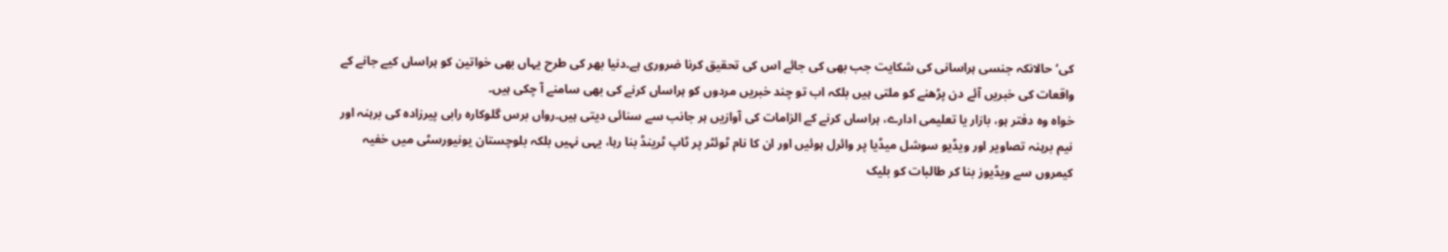کی‘حالانکہ جنسی ہراسانی کی شکایت جب بھی کی جائے اس کی تحقیق کرنا ضروری ہے۔دنیا بھر کی طرح یہاں بھی خواتین کو ہراساں کیے جانے کے واقعات کی خبریں آئے دن پڑھنے کو ملتی ہیں بلکہ اب تو چند خبریں مردوں کو ہراساں کرنے کی بھی سامنے آ چکی ہیں۔
خواہ وہ دفتر ہو، بازار یا تعلیمی ادارے، ہراساں کرنے کے الزامات کی آوازیں ہر جانب سے سنائی دیتی ہیں۔رواں برس گلوکارہ رابی پیرزادہ کی برہنہ اور نیم برہنہ تصاویر اور ویڈیو سوشل میڈیا پر وائرل ہوئیں اور ان کا نام ٹوئٹر پر ٹاپ ٹرینڈ بنا رہا، یہی نہیں بلکہ بلوچستان یونیورسٹی میں خفیہ کیمروں سے ویڈیوز بنا کر طالبات کو بلیک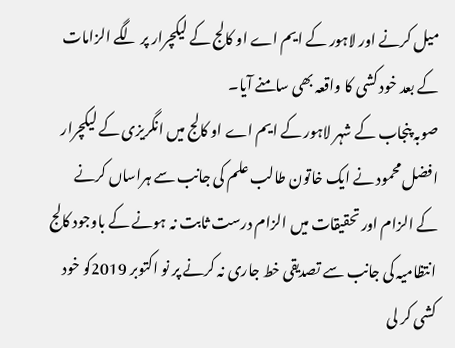میل کرنے اور لاہور کے ایم اے او کالج کے لیکچرار پر لگے الزامات کے بعد خود کشی کا واقعہ بھی سامنے آیا۔
صوبہ پنجاب کے شہر لاہور کے ایم اے او کالج میں انگریزی کے لیکچرار افضل محمود نے ایک خاتون طالب علم کی جانب سے ہراساں کرنے کے الزام اور تحقیقات میں الزام درست ثابت نہ ہونے کے باوجود کالج انتظامیہ کی جانب سے تصدیقی خط جاری نہ کرنے پر نو اکتوبر 2019کو خود کشی کر لی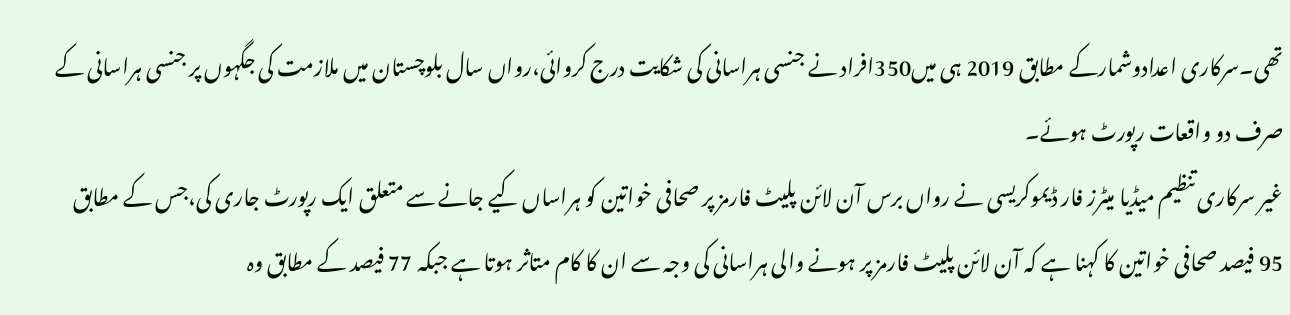تھی۔سرکاری اعدادوشمارکے مطابق 2019 ہی میں350افراد نے جنسی ہراسانی کی شکایت درج کروائی،رواں سال بلوچستان میں ملازمت کی جگہوں پر جنسی ہراسانی کے صرف دو واقعات رپورٹ ہوئے۔
غیر سرکاری تنظیم میڈیا میٹرز فار ڈیموکریسی نے رواں برس آن لائن پلیٹ فارمز پر صحافی خواتین کو ہراساں کیے جانے سے متعلق ایک رپورٹ جاری کی،جس کے مطابق 95 فیصد صحافی خواتین کا کہنا ہے کہ آن لائن پلیٹ فارمز پر ہونے والی ہراسانی کی وجہ سے ان کا کام متاثر ہوتا ہے جبکہ 77 فیصد کے مطابق وہ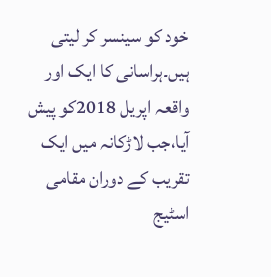خود کو سینسر کر لیتی ہیں۔ہراسانی کا ایک اور واقعہ اپریل 2018کو پیش آیا،جب لاڑکانہ میں ایک تقریب کے دوران مقامی اسٹیج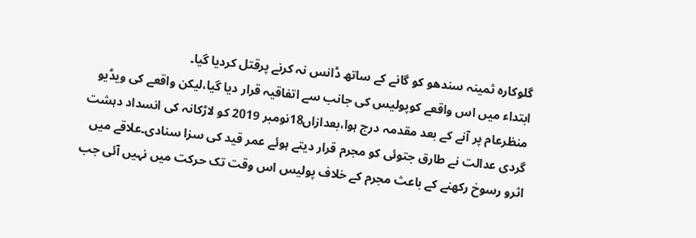گلوکارہ ثمینہ سندھو کو گانے کے ساتھ ڈانس نہ کرنے پرقتل کردیا گیا۔
ابتداء میں اس واقعے کوپولیس کی جانب سے اتفاقیہ قرار دیا گیا،لیکن واقعے کی ویڈیو منظرعام پر آنے کے بعد مقدمہ درج ہوا،بعدازاں18نومبر 2019 کو لاڑکانہ کی انسداد دہشت گردی عدالت نے طارق جتوئی کو مجرم قرار دیتے ہوئے عمر قید کی سزا سنادی۔علاقے میں اثرو رسوخ رکھنے کے باعث مجرم کے خلاف پولیس اس وقت تک حرکت میں نہیں آئی جب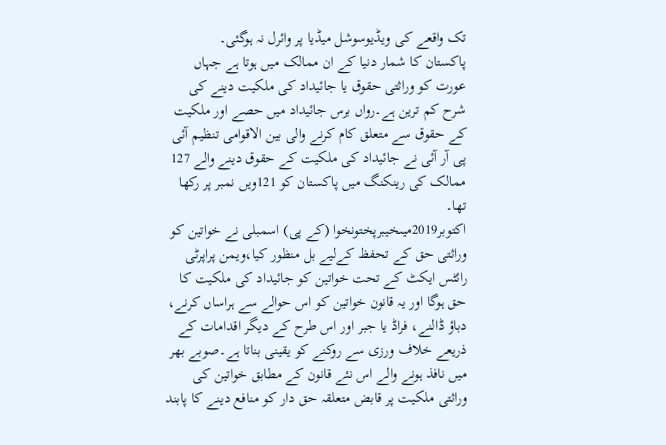تک واقعے کی ویڈیوسوشل میڈیا پر وائرل نہ ہوگئی۔
پاکستان کا شمار دنیا کے ان ممالک میں ہوتا ہے جہاں عورت کو وراثتی حقوق یا جائیداد کی ملکیت دینے کی شرح کم ترین ہے۔رواں برس جائیداد میں حصے اور ملکیت کے حقوق سے متعلق کام کرنے والی بین الاقوامی تنظیم آئی پی آر آئی نے جائیداد کی ملکیت کے حقوق دینے والے 127 ممالک کی رینکنگ میں پاکستان کو 121ویں نمبر پر رکھا تھا۔
اکتوبر2019میںخیبرپختونخوا (کے پی) اسمبلی نے خواتین کو وراثتی حق کے تحفظ کےلیے بل منظور کیا،ویمن پراپرٹی رائٹس ایکٹ کے تحت خواتین کو جائیداد کی ملکیت کا حق ہوگا اور یہ قانون خواتین کو اس حوالے سے ہراساں کرنے، دباؤ ڈالنے، فراڈ یا جبر اور اس طرح کے دیگر اقدامات کے ذریعے خلاف ورزی سے روکنے کو یقینی بناتا ہے۔صوبے بھر میں نافذ ہونے والے اس نئے قانون کے مطابق خواتین کی وراثتی ملکیت پر قابض متعلقہ حق دار کو منافع دینے کا پابند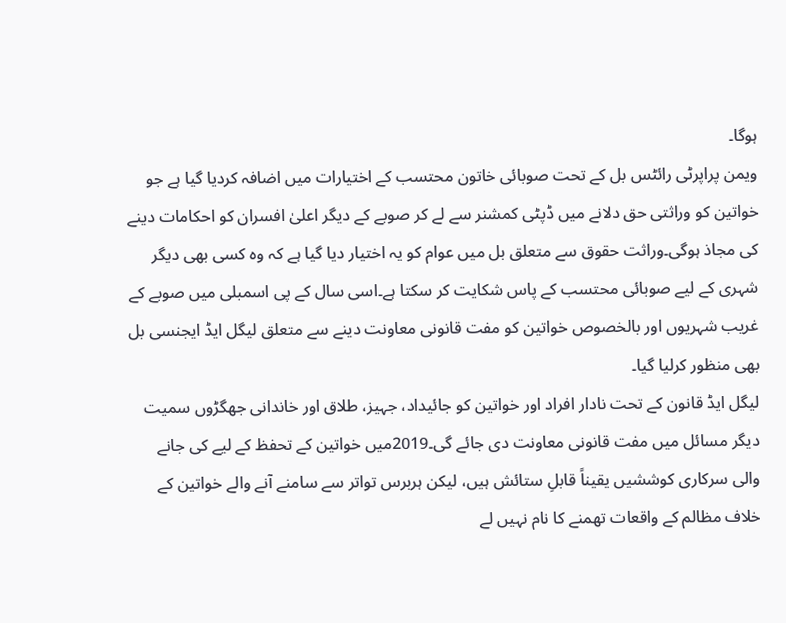ہوگا۔
ویمن پراپرٹی رائٹس بل کے تحت صوبائی خاتون محتسب کے اختیارات میں اضافہ کردیا گیا ہے جو خواتین کو وراثتی حق دلانے میں ڈپٹی کمشنر سے لے کر صوبے کے دیگر اعلیٰ افسران کو احکامات دینے کی مجاذ ہوگی۔وراثت حقوق سے متعلق بل میں عوام کو یہ اختیار دیا گیا ہے کہ وہ کسی بھی دیگر شہری کے لیے صوبائی محتسب کے پاس شکایت کر سکتا ہے۔اسی سال کے پی اسمبلی میں صوبے کے غریب شہریوں اور بالخصوص خواتین کو مفت قانونی معاونت دینے سے متعلق لیگل ایڈ ایجنسی بل بھی منظور کرلیا گیا۔
لیگل ایڈ قانون کے تحت نادار افراد اور خواتین کو جائیداد، جہیز، طلاق اور خاندانی جھگڑوں سمیت دیگر مسائل میں مفت قانونی معاونت دی جائے گی۔2019میں خواتین کے تحفظ کے لیے کی جانے والی سرکاری کوششیں یقیناً قابلِ ستائش ہیں، لیکن ہربرس تواتر سے سامنے آنے والے خواتین کے خلاف مظالم کے واقعات تھمنے کا نام نہیں لے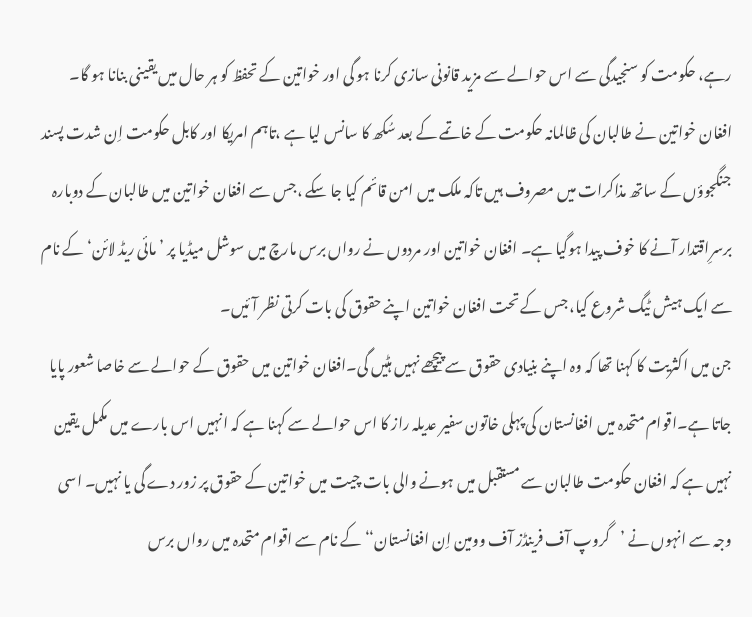رہے، حکومت کو سنجیدگی سے اس حوالے سے مزید قانونی سازی کرنا ہو گی اور خواتین کے تحفظ کو ہر حال میں یقینی بنانا ہو گا۔
افغان خواتین نے طالبان کی ظالمانہ حکومت کے خاتمے کے بعد سُکھ کا سانس لیا ہے ،تاہم امریکا اور کابل حکومت اِن شدت پسند جنگجوؤں کے ساتھ مذاکرات میں مصروف ہیں تاکہ ملک میں امن قائم کیا جا سکے ،جس سے افغان خواتین میں طالبان کے دوبارہ برسرِاقتدار آنے کا خوف پیدا ہوگیا ہے۔ افغان خواتین اور مردوں نے رواں برس مارچ میں سوشل میڈیا پر ’مائی ریڈ لائن‘ کے نام سے ایک ہیش ٹیگ شروع کیا، جس کے تحت افغان خواتین اپنے حقوق کی بات کرتی نظر آئیں۔
جن میں اکثریت کا کہنا تھا کہ وہ اپنے بنیادی حقوق سے پیچھے نہیں ہٹیں گی۔افغان خواتین میں حقوق کے حوالے سے خاصا شعور پایا جاتا ہے۔اقوام متحدہ میں افغانستان کی پہلی خاتون سفیر عدیلہ راز کا اس حوالے سے کہنا ہے کہ انہیں اس بارے میں مکمل یقین نہیں ہے کہ افغان حکومت طالبان سے مستقبل میں ہونے والی بات چیت میں خواتین کے حقوق پر زور دے گی یا نہیں۔ اسی وجہ سے انہوں نے ’گروپ آف فرینڈز آف وومین اِن افغانستان‘‘ کے نام سے اقوام متحدہ میں رواں برس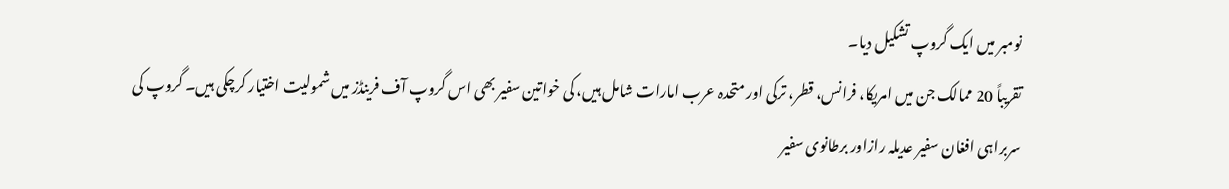نومبر میں ایک گروپ تشکیل دیا۔
تقریباً 20 ممالک جن میں امریکا، فرانس، قطر، ترکی اور متحدہ عرب امارات شامل ہیں، کی خواتین سفیر بھی اس گروپ آف فرینڈز میں شمولیت اختیار کرچکی ہیں۔ گروپ کی سربراہی افغان سفیر عدیلہ رازاور برطانوی سفیر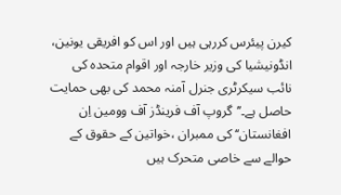کیرن پیئرس کررہی ہیں اور اس کو افریقی یونین، انڈونیشیا کی وزیر خارجہ اور اقوام متحدہ کی نائب سیکرٹری جنرل آمنہ محمد کی بھی حمایت حاصل ہے۔’’گروپ آف فرینڈز آف وومین اِن افغانستان‘‘ کی ممبران ،خواتین کے حقوق کے حوالے سے خاصی متحرک ہیں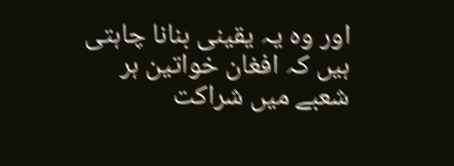اور وہ یہ یقینی بنانا چاہتی ہیں کہ افغان خواتین ہر شعبے میں شراکت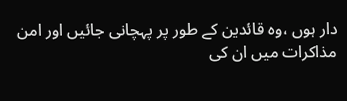دار ہوں ،وہ قائدین کے طور پر پہچانی جائیں اور امن مذاکرات میں ان کی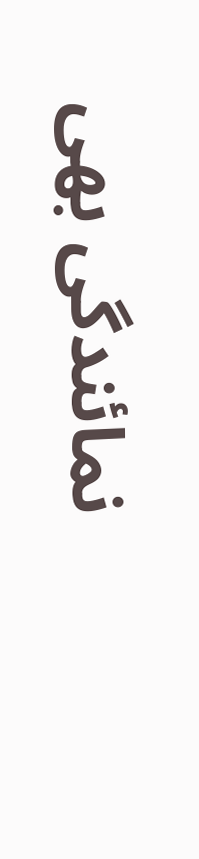نمائندگی بھی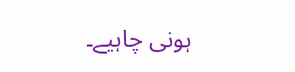ہونی چاہیے۔